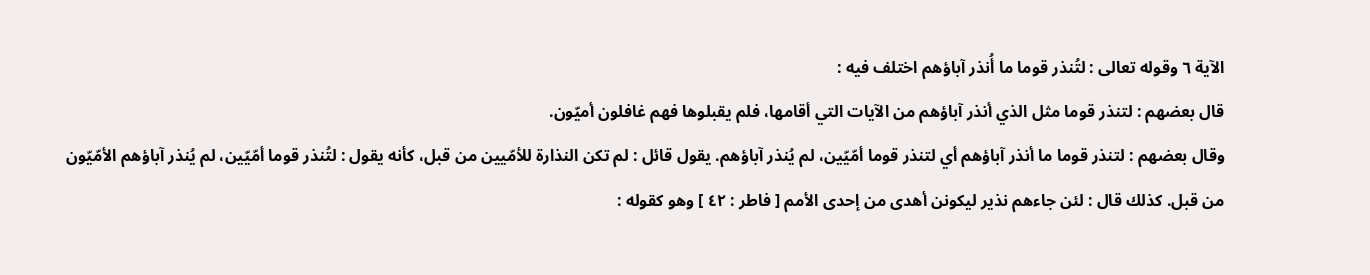الآية ٦ وقوله تعالى : لتُنذر قوما ما أُنذر آباؤهم اختلف فيه :
قال بعضهم : لتنذر قوما مثل الذي أنذر آباؤهم من الآيات التي أقامها، فلم يقبلوها فهم غافلون أميّون.
وقال بعضهم : لتنذر قوما ما أنذر آباؤهم أي لتنذر قوما أمّيّين، لم يُنذر آباؤهم. يقول قائل : لم تكن النذارة للأمّيين من قبل، كأنه يقول : لتُنذر قوما أمّيّين، لم يُنذر آباؤهم الأمّيّون من قبل. كذلك قال : لئن جاءهم نذير ليكونن أهدى من إحدى الأمم [ فاطر : ٤٢ ] وهو كقوله :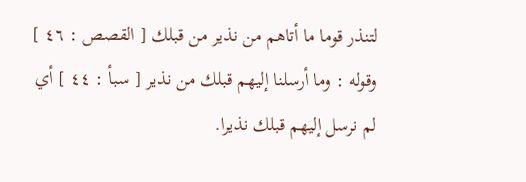لتنذر قوما ما أتاهم من نذير من قبلك [ القصص : ٤٦ ] وقوله : وما أرسلنا إليهم قبلك من نذير [ سبأ : ٤٤ ] أي لم نرسل إليهم قبلك نذيرا.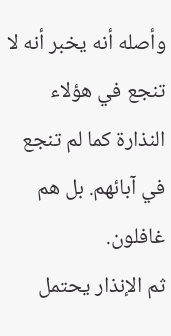وأصله أنه يخبر أنه لا تنجع في هؤلاء النذارة كما لم تنجع في آبائهم. بل هم غافلون.
ثم الإنذار يحتمل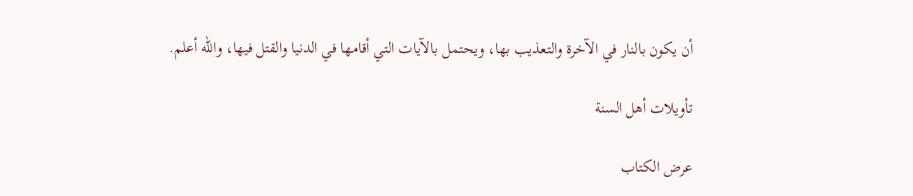أن يكون بالنار في الآخرة والتعذيب بها، ويحتمل بالآيات التي أقامها في الدنيا والقتل فيها، والله أعلم.

تأويلات أهل السنة

عرض الكتاب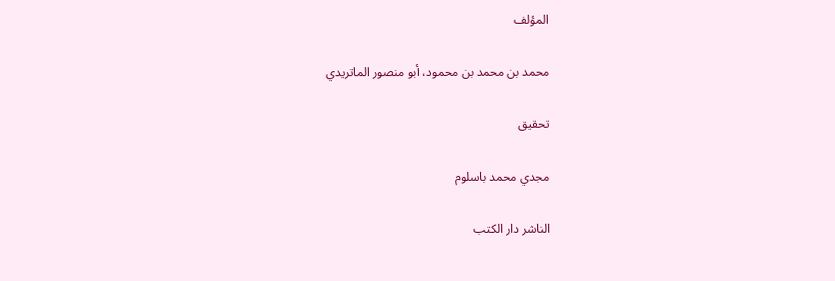المؤلف

محمد بن محمد بن محمود، أبو منصور الماتريدي

تحقيق

مجدي محمد باسلوم

الناشر دار الكتب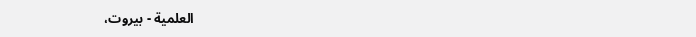العلمية - بيروت،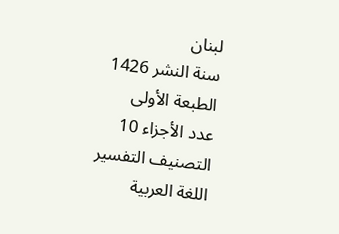لبنان
سنة النشر 1426
الطبعة الأولى
عدد الأجزاء 10
التصنيف التفسير
اللغة العربية